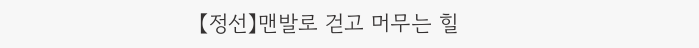【정선】맨발로 걷고 머무는 힐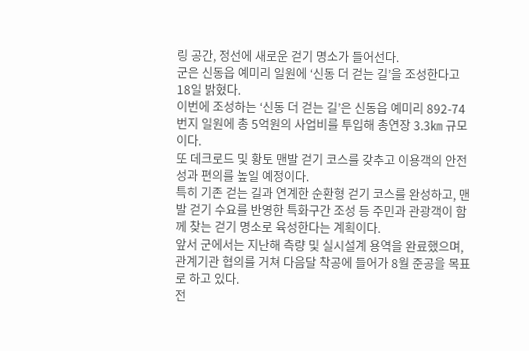링 공간, 정선에 새로운 걷기 명소가 들어선다.
군은 신동읍 예미리 일원에 ‘신동 더 걷는 길’을 조성한다고 18일 밝혔다.
이번에 조성하는 ‘신동 더 걷는 길’은 신동읍 예미리 892-74번지 일원에 총 5억원의 사업비를 투입해 총연장 3.3㎞ 규모이다.
또 데크로드 및 황토 맨발 걷기 코스를 갖추고 이용객의 안전성과 편의를 높일 예정이다.
특히 기존 걷는 길과 연계한 순환형 걷기 코스를 완성하고, 맨발 걷기 수요를 반영한 특화구간 조성 등 주민과 관광객이 함께 찾는 걷기 명소로 육성한다는 계획이다.
앞서 군에서는 지난해 측량 및 실시설계 용역을 완료했으며, 관계기관 협의를 거쳐 다음달 착공에 들어가 8월 준공을 목표로 하고 있다.
전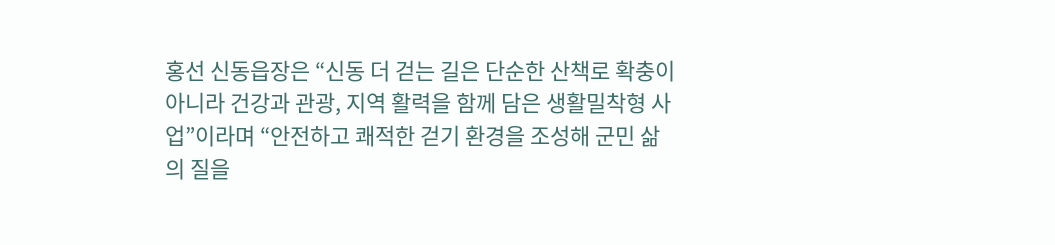홍선 신동읍장은 “신동 더 걷는 길은 단순한 산책로 확충이 아니라 건강과 관광, 지역 활력을 함께 담은 생활밀착형 사업”이라며 “안전하고 쾌적한 걷기 환경을 조성해 군민 삶의 질을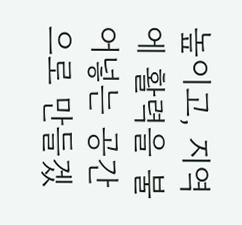높이고, 지역에 활력을 불어넣는 공간으로 만들겠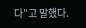다”고 말했다.